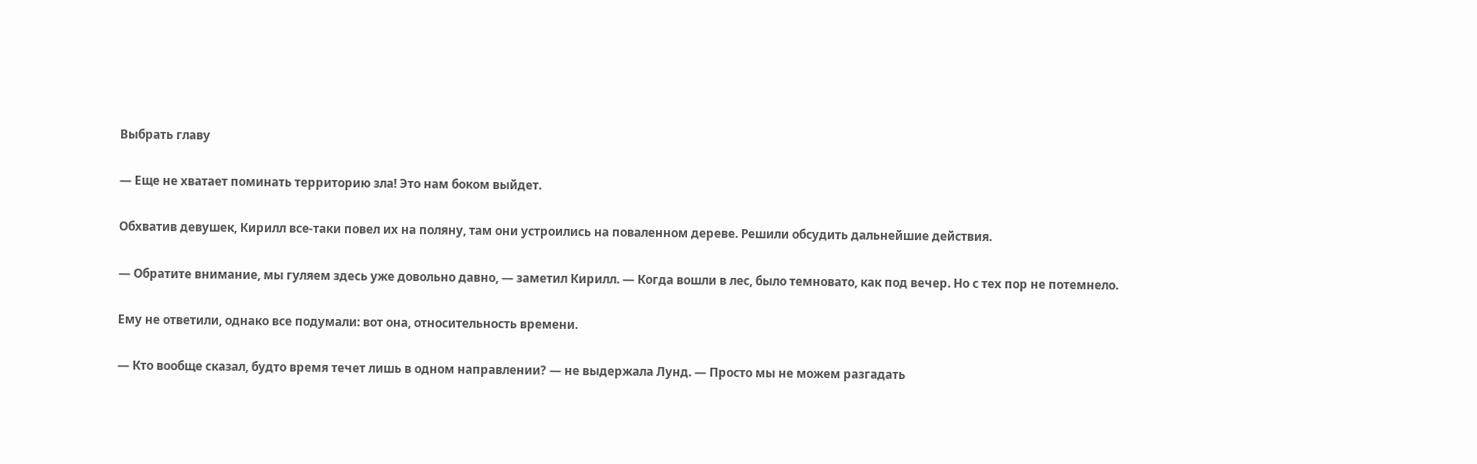Выбрать главу

— Еще не хватает поминать территорию зла! Это нам боком выйдет.

Обхватив девушек, Кирилл все-таки повел их на поляну, там они устроились на поваленном дереве. Решили обсудить дальнейшие действия.

— Обратите внимание, мы гуляем здесь уже довольно давно, — заметил Кирилл. — Когда вошли в лес, было темновато, как под вечер. Но с тех пор не потемнело.

Ему не ответили, однако все подумали: вот она, относительность времени.

— Кто вообще сказал, будто время течет лишь в одном направлении? — не выдержала Лунд. — Просто мы не можем разгадать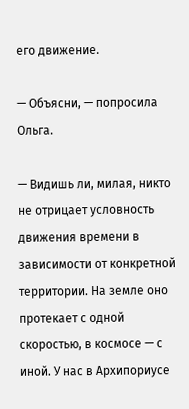его движение.

— Объясни, — попросила Ольга.

— Видишь ли, милая, никто не отрицает условность движения времени в зависимости от конкретной территории. На земле оно протекает с одной скоростью, в космосе — с иной. У нас в Архипориусе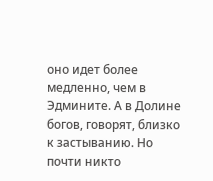оно идет более медленно, чем в Эдмините. А в Долине богов, говорят, близко к застыванию. Но почти никто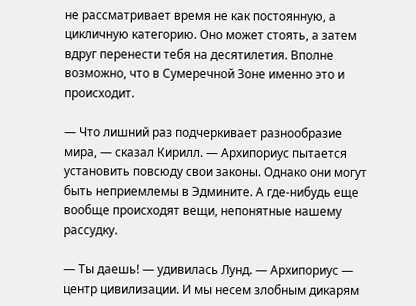не рассматривает время не как постоянную, а цикличную категорию. Оно может стоять, а затем вдруг перенести тебя на десятилетия. Вполне возможно, что в Сумеречной Зоне именно это и происходит.

— Что лишний раз подчеркивает разнообразие мира, — сказал Кирилл. — Архипориус пытается установить повсюду свои законы. Однако они могут быть неприемлемы в Эдмините. А где-нибудь еще вообще происходят вещи, непонятные нашему рассудку.

— Ты даешь! — удивилась Лунд. — Архипориус — центр цивилизации. И мы несем злобным дикарям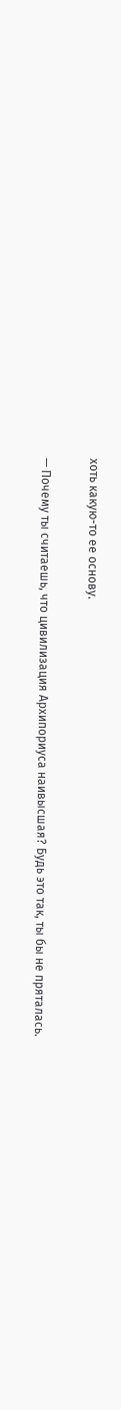хоть какую-то ее основу.

— Почему ты считаешь, что цивилизация Архипориуса наивысшая? Будь это так, ты бы не пряталась.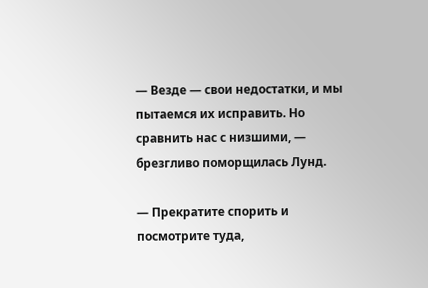— Везде — свои недостатки, и мы пытаемся их исправить. Но сравнить нас с низшими, — брезгливо поморщилась Лунд.

— Прекратите спорить и посмотрите туда,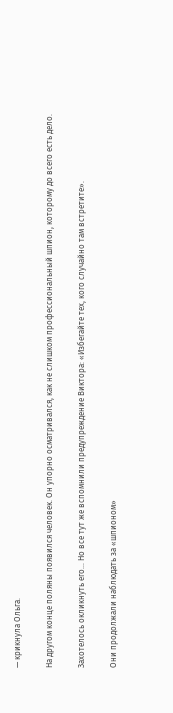— крикнула Ольга.

На другом конце поляны появился человек. Он упорно осматривался, как не слишком профессиональный шпион, которому до всего есть дело.

Захотелось окликнуть его… Но все тут же вспомнили предупреждение Виктора: «Избегайте тех, кого случайно там встретите».

Они продолжали наблюдать за «шпионом»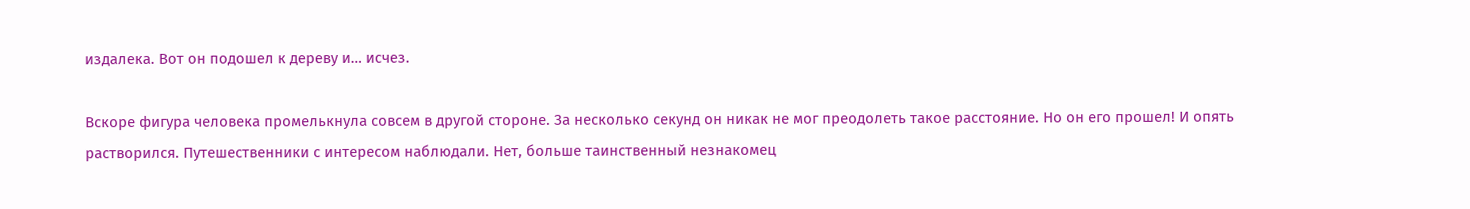издалека. Вот он подошел к дереву и… исчез.

Вскоре фигура человека промелькнула совсем в другой стороне. За несколько секунд он никак не мог преодолеть такое расстояние. Но он его прошел! И опять растворился. Путешественники с интересом наблюдали. Нет, больше таинственный незнакомец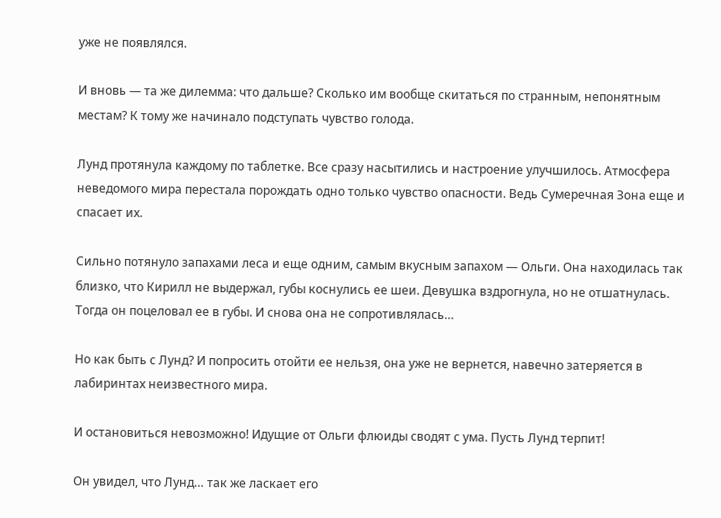уже не появлялся.

И вновь — та же дилемма: что дальше? Сколько им вообще скитаться по странным, непонятным местам? К тому же начинало подступать чувство голода.

Лунд протянула каждому по таблетке. Все сразу насытились и настроение улучшилось. Атмосфера неведомого мира перестала порождать одно только чувство опасности. Ведь Сумеречная Зона еще и спасает их.

Сильно потянуло запахами леса и еще одним, самым вкусным запахом — Ольги. Она находилась так близко, что Кирилл не выдержал, губы коснулись ее шеи. Девушка вздрогнула, но не отшатнулась. Тогда он поцеловал ее в губы. И снова она не сопротивлялась…

Но как быть с Лунд? И попросить отойти ее нельзя, она уже не вернется, навечно затеряется в лабиринтах неизвестного мира.

И остановиться невозможно! Идущие от Ольги флюиды сводят с ума. Пусть Лунд терпит!

Он увидел, что Лунд… так же ласкает его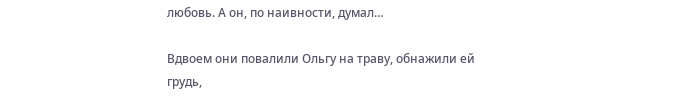любовь. А он, по наивности, думал…

Вдвоем они повалили Ольгу на траву, обнажили ей грудь,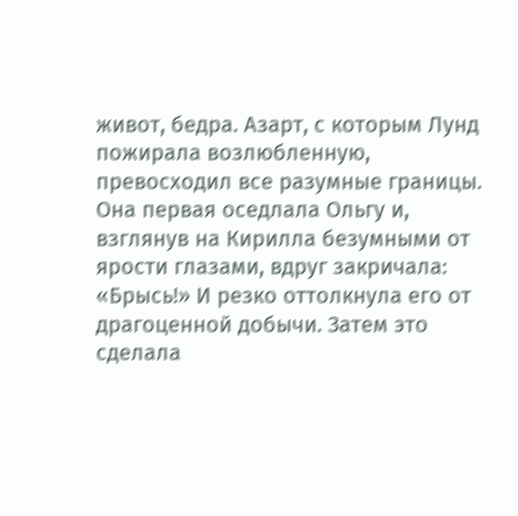живот, бедра. Азарт, с которым Лунд пожирала возлюбленную, превосходил все разумные границы. Она первая оседлала Ольгу и, взглянув на Кирилла безумными от ярости глазами, вдруг закричала: «Брысь!» И резко оттолкнула его от драгоценной добычи. Затем это сделала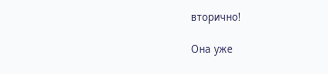вторично!

Она уже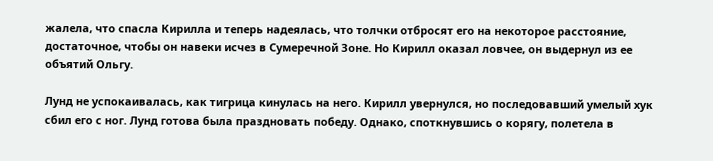жалела, что спасла Кирилла и теперь надеялась, что толчки отбросят его на некоторое расстояние, достаточное, чтобы он навеки исчез в Сумеречной Зоне. Но Кирилл оказал ловчее, он выдернул из ее объятий Ольгу.

Лунд не успокаивалась, как тигрица кинулась на него. Кирилл увернулся, но последовавший умелый хук сбил его с ног. Лунд готова была праздновать победу. Однако, споткнувшись о корягу, полетела в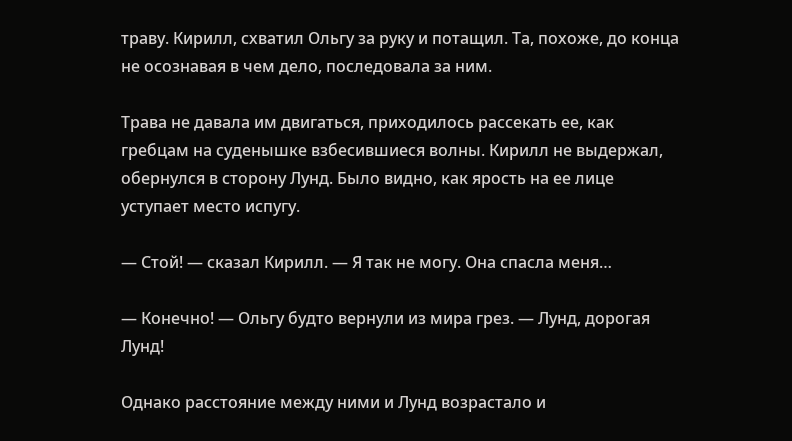траву. Кирилл, схватил Ольгу за руку и потащил. Та, похоже, до конца не осознавая в чем дело, последовала за ним.

Трава не давала им двигаться, приходилось рассекать ее, как гребцам на суденышке взбесившиеся волны. Кирилл не выдержал, обернулся в сторону Лунд. Было видно, как ярость на ее лице уступает место испугу.

— Стой! — сказал Кирилл. — Я так не могу. Она спасла меня…

— Конечно! — Ольгу будто вернули из мира грез. — Лунд, дорогая Лунд!

Однако расстояние между ними и Лунд возрастало и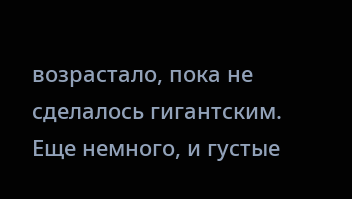возрастало, пока не сделалось гигантским. Еще немного, и густые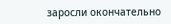заросли окончательно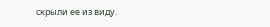скрыли ее из виду.